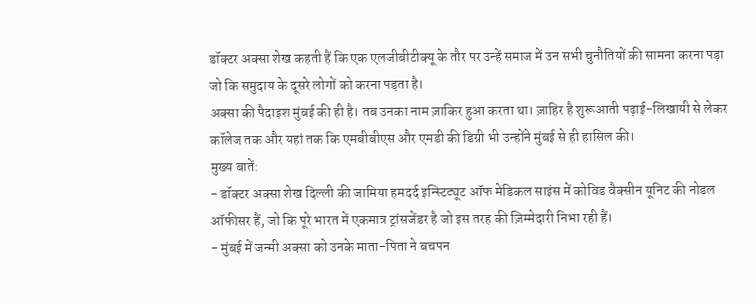डॉक्टर अक्सा शेख कहती हैं कि एक एलजीबीटीक्यू के तौर पर उन्हें समाज में उन सभी चुनौतियों की सामना करना पड़ा जो कि समुदाय के दूसरे लोगों को करना पड़ता है।
अक्सा की पैदाइश मुंबई की ही है। तब उनका नाम ज़ाकिर हुआ करता था। ज़ाहिर है शुरूआती पढ़ाई-लिखायी से लेकर कॉलेज तक और यहां तक कि एमबीबीएस और एमडी की डिग्री भी उन्होंने मुंबई से ही हासिल की।
मुख्य बातें:
- डॉक्टर अक्सा शेख दिल्ली की जामिया हमदर्द इन्स्टिट्यूट ऑफ मेडिकल साइंस में कोविड वैक्सीन यूनिट की नोडल ऑफीसर हैं, जो कि पूरे भारत में एकमात्र ट्रांसजेंडर है जो इस तरह की ज़िम्मेदारी निभा रही हैं।
- मुंबई में जन्मी अक्सा को उनके माता-पिता ने बचपन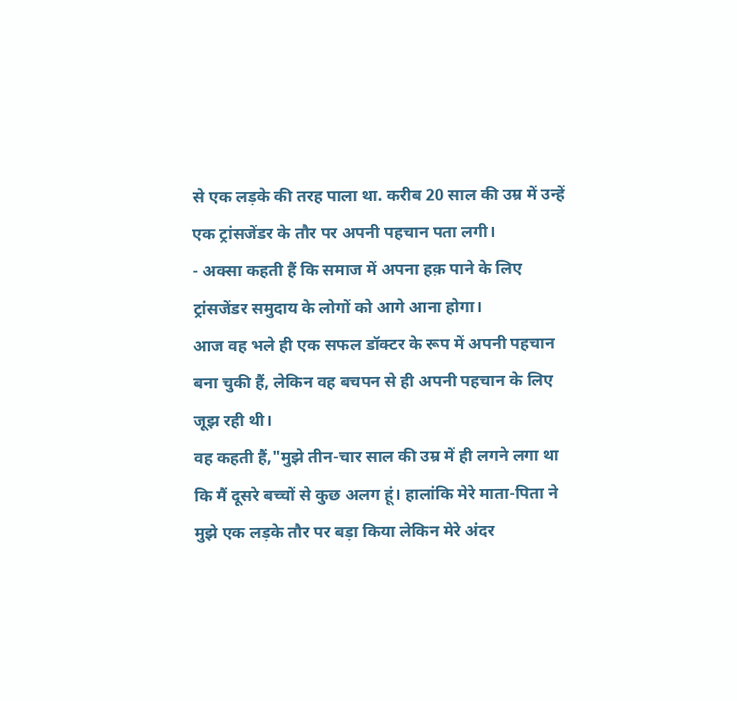से एक लड़के की तरह पाला था. करीब 20 साल की उम्र में उन्हें एक ट्रांसजेंडर के तौर पर अपनी पहचान पता लगी।
- अक्सा कहती हैं कि समाज में अपना हक़ पाने के लिए ट्रांसजेंडर समुदाय के लोगों को आगे आना होगा।
आज वह भले ही एक सफल डॉक्टर के रूप में अपनी पहचान बना चुकी हैं, लेकिन वह बचपन से ही अपनी पहचान के लिए जूझ रही थी।
वह कहती हैं,"मुझे तीन-चार साल की उम्र में ही लगने लगा था कि मैं दूसरे बच्चों से कुछ अलग हूं। हालांकि मेरे माता-पिता ने मुझे एक लड़के तौर पर बड़ा किया लेकिन मेरे अंदर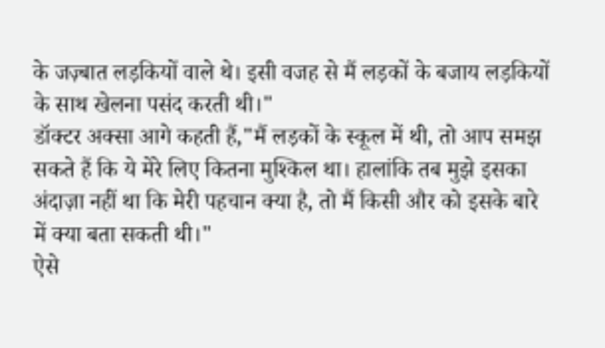के जज़्बात लड़कियों वाले थे। इसी वजह से मैं लड़कों के बजाय लड़कियों के साथ खेलना पसंद करती थी।"
डॉक्टर अक्सा आगे कहती हैं,"मैं लड़कों के स्कूल में थी, तो आप समझ सकते हैं कि ये मेरे लिए कितना मुश्किल था। हालांकि तब मुझे इसका अंदाज़ा नहीं था कि मेरी पहचान क्या है, तो मैं किसी और को इसके बारे में क्या बता सकती थी।"
ऐसे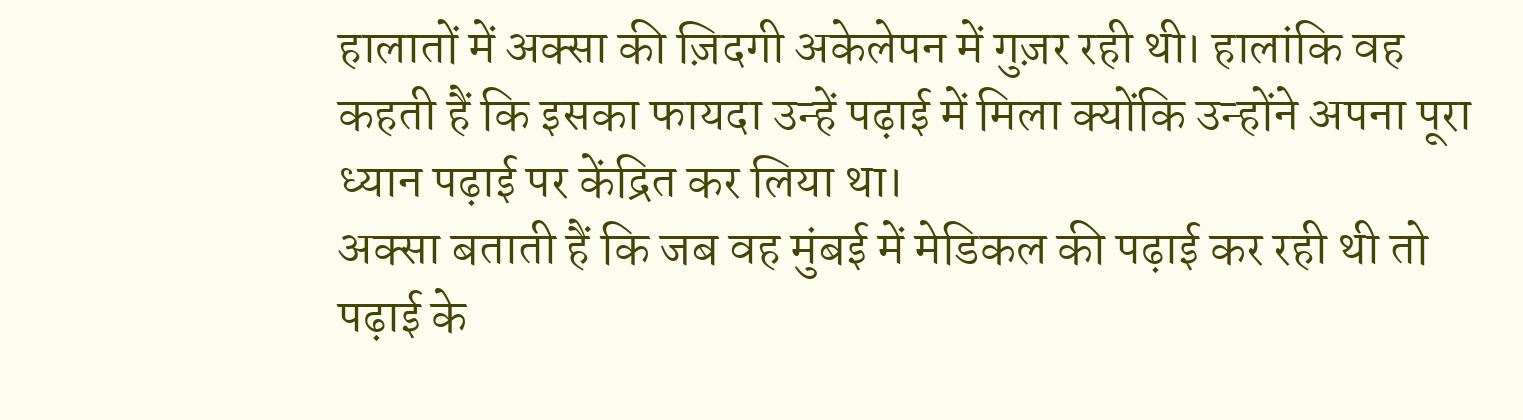हालातों में अक्सा की ज़िदगी अकेलेपन में गुज़र रही थी। हालांकि वह कहती हैं कि इसका फायदा उन्हें पढ़ाई में मिला क्योंकि उन्होंने अपना पूरा ध्यान पढ़ाई पर केंद्रित कर लिया था।
अक्सा बताती हैं कि जब वह मुंबई में मेडिकल की पढ़ाई कर रही थी तो पढ़ाई के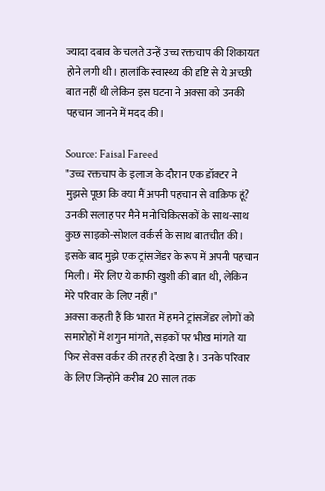ज्यादा दबाव के चलते उन्हें उच्च रक्तचाप की शिकायत होने लगी थी। हालांकि स्वास्थ्य की दृष्टि से ये अच्छी बात नहीं थी लेकिन इस घटना ने अक्सा को उनकी पहचान जानने में मदद की।

Source: Faisal Fareed
"उच्च रक्तचाप के इलाज के दौरान एक डॉक्टर ने मुझसे पूछा कि क्या मैं अपनी पहचान से वाक़िफ हूं? उनकी सलाह पर मैने मनोचिकित्सकों के साथ-साथ कुछ साइको-सोशल वर्कर्स के साथ बातचीत की। इसके बाद मुझे एक ट्रांसजेंडर के रूप में अपनी पहचान मिली। मेरे लिए ये काफी खुशी की बात थी, लेकिन मेरे परिवार के लिए नहीं।"
अक्सा कहती हैं कि भारत में हमने ट्रांसजेंडर लोगों को समारोहों में शगुन मांगते, सड़कों पर भीख मांगते या फिर सेक्स वर्कर की तरह ही देखा है। उनके परिवार के लिए जिन्होंने करीब 20 साल तक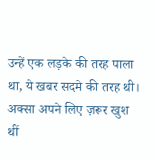उन्हें एक लड़के की तरह पाला था, ये खबर सदमे की तरह थी।
अक्सा अपने लिए ज़रूर खुश थीं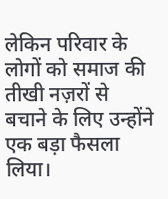लेकिन परिवार के लोगों को समाज की तीखी नज़रों से बचाने के लिए उन्होंने एक बड़ा फैसला लिया।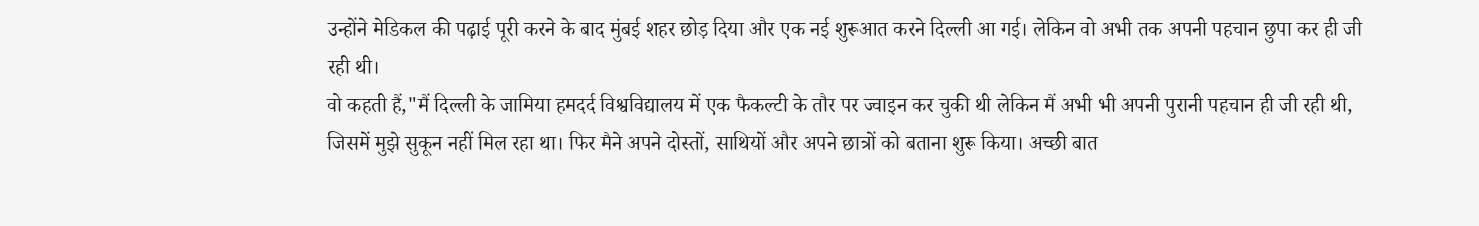उन्होंने मेडिकल की पढ़ाई पूरी करने के बाद मुंबई शहर छोड़ दिया और एक नई शुरूआत करने दिल्ली आ गई। लेकिन वो अभी तक अपनी पहचान छुपा कर ही जी रही थी।
वो कहती हैं,"मैं दिल्ली के जामिया हमदर्द विश्वविद्यालय में एक फैकल्टी के तौर पर ज्वाइन कर चुकी थी लेकिन मैं अभी भी अपनी पुरानी पहचान ही जी रही थी, जिसमें मुझे सुकून नहीं मिल रहा था। फिर मैने अपने दोस्तों, साथियों और अपने छात्रों को बताना शुरू किया। अच्छी बात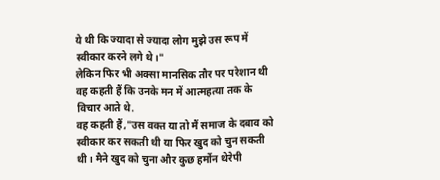ये थी कि ज्यादा से ज्यादा लोग मुझे उस रूप में स्वीकार करने लगे थे।"
लेकिन फिर भी अक्सा मानसिक तौर पर परेशान थी वह कहती हैं कि उनके मन में आत्महत्या तक के विचार आते थे.
वह कहती हैं,"उस वक्त या तो मैं समाज के दबाव को स्वीकार कर सकती थी या फिर खुद को चुन सकती थी। मैने खुद को चुना और कुछ हर्मोन थेरेपी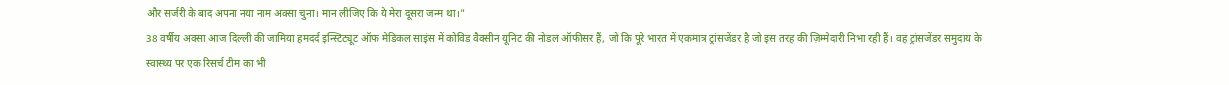और सर्जरी के बाद अपना नया नाम अक्सा चुना। मान लीजिए कि ये मेरा दूसरा जन्म था।"
38 वर्षीय अक्सा आज दिल्ली की जामिया हमदर्द इन्स्टिट्यूट ऑफ मेडिकल साइंस में कोविड वैक्सीन यूनिट की नोडल ऑफीसर हैं, जो कि पूरे भारत में एकमात्र ट्रांसजेंडर है जो इस तरह की ज़िम्मेदारी निभा रही हैं। वह ट्रांसजेंडर समुदाय के स्वास्थ्य पर एक रिसर्च टीम का भी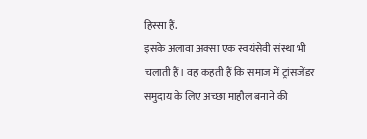हिस्सा हैं.
इसके अलावा अक्सा एक स्वयंसेवी संस्था भी चलाती हैं। वह कहती हैं कि समाज में ट्रांसजेंडर समुदाय के लिए अच्छा माहौल बनाने की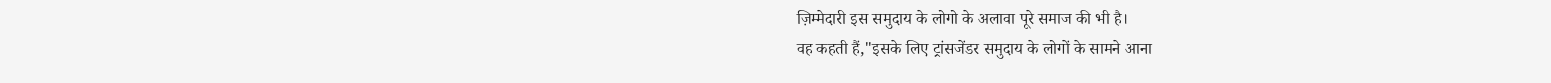ज़िम्मेदारी इस समुदाय के लोगो के अलावा पूरे समाज की भी है।
वह कहती हैं,"इसके लिए ट्रांसजेंडर समुदाय के लोगों के सामने आना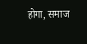होगा, समाज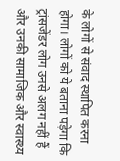के लोगों से संवाद स्थापित करना होगा। लोगों को ये बताना पड़ेगा कि ट्रांसजेंडर लोग उनसे अलग नहीं हैं और उनकी सामाजिक और स्वास्थ्य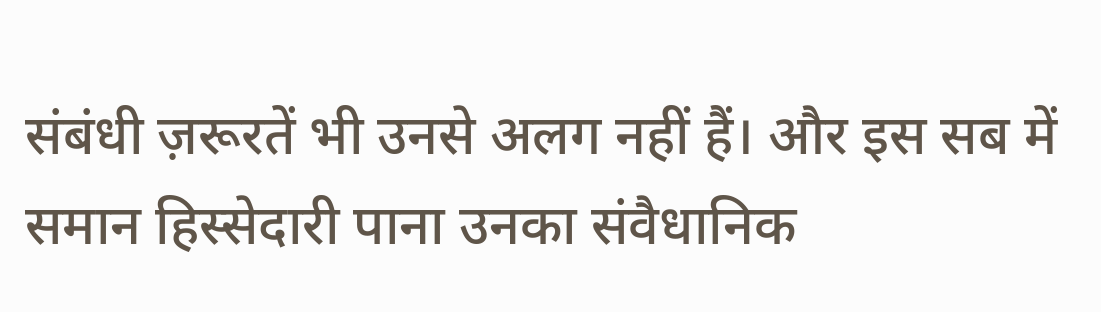संबंधी ज़रूरतें भी उनसे अलग नहीं हैं। और इस सब में समान हिस्सेदारी पाना उनका संवैधानिक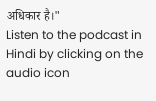अधिकार है।"
Listen to the podcast in Hindi by clicking on the audio icon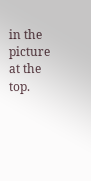in the picture at the top.